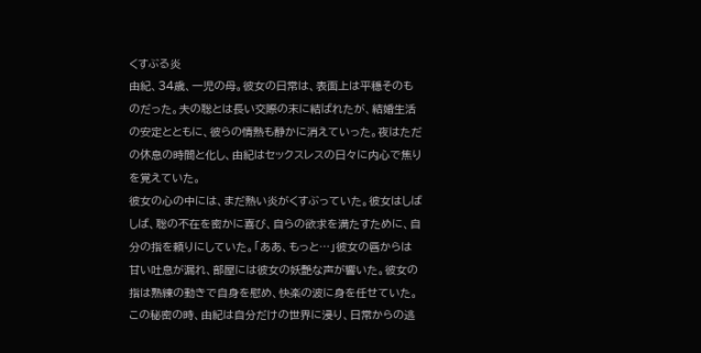くすぶる炎
由紀、34歳、一児の母。彼女の日常は、表面上は平穏そのものだった。夫の聡とは長い交際の末に結ばれたが、結婚生活の安定とともに、彼らの情熱も静かに消えていった。夜はただの休息の時間と化し、由紀はセックスレスの日々に内心で焦りを覚えていた。
彼女の心の中には、まだ熱い炎がくすぶっていた。彼女はしばしば、聡の不在を密かに喜び、自らの欲求を満たすために、自分の指を頼りにしていた。「ああ、もっと…」彼女の唇からは甘い吐息が漏れ、部屋には彼女の妖艶な声が響いた。彼女の指は熟練の動きで自身を慰め、快楽の波に身を任せていた。
この秘密の時、由紀は自分だけの世界に浸り、日常からの逃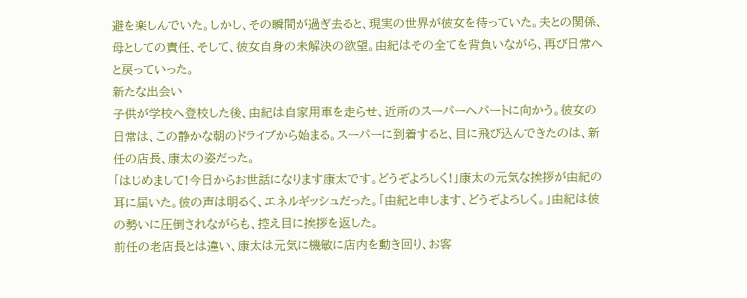避を楽しんでいた。しかし、その瞬間が過ぎ去ると、現実の世界が彼女を待っていた。夫との関係、母としての責任、そして、彼女自身の未解決の欲望。由紀はその全てを背負いながら、再び日常へと戻っていった。
新たな出会い
子供が学校へ登校した後、由紀は自家用車を走らせ、近所のスーパーへパートに向かう。彼女の日常は、この静かな朝のドライブから始まる。スーパーに到着すると、目に飛び込んできたのは、新任の店長、康太の姿だった。
「はじめまして!今日からお世話になります康太です。どうぞよろしく!」康太の元気な挨拶が由紀の耳に届いた。彼の声は明るく、エネルギッシュだった。「由紀と申します、どうぞよろしく。」由紀は彼の勢いに圧倒されながらも、控え目に挨拶を返した。
前任の老店長とは違い、康太は元気に機敏に店内を動き回り、お客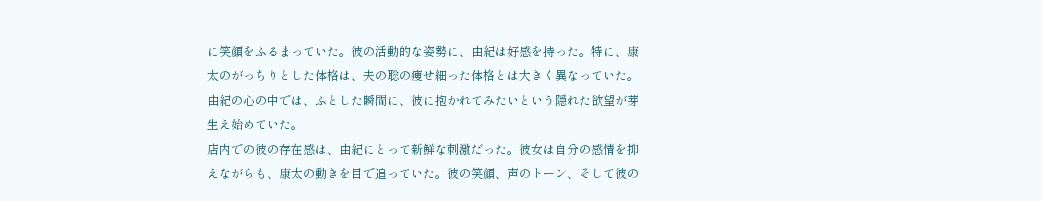に笑顔をふるまっていた。彼の活動的な姿勢に、由紀は好感を持った。特に、康太のがっちりとした体格は、夫の聡の痩せ細った体格とは大きく異なっていた。由紀の心の中では、ふとした瞬間に、彼に抱かれてみたいという隠れた欲望が芽生え始めていた。
店内での彼の存在感は、由紀にとって新鮮な刺激だった。彼女は自分の感情を抑えながらも、康太の動きを目で追っていた。彼の笑顔、声のトーン、そして彼の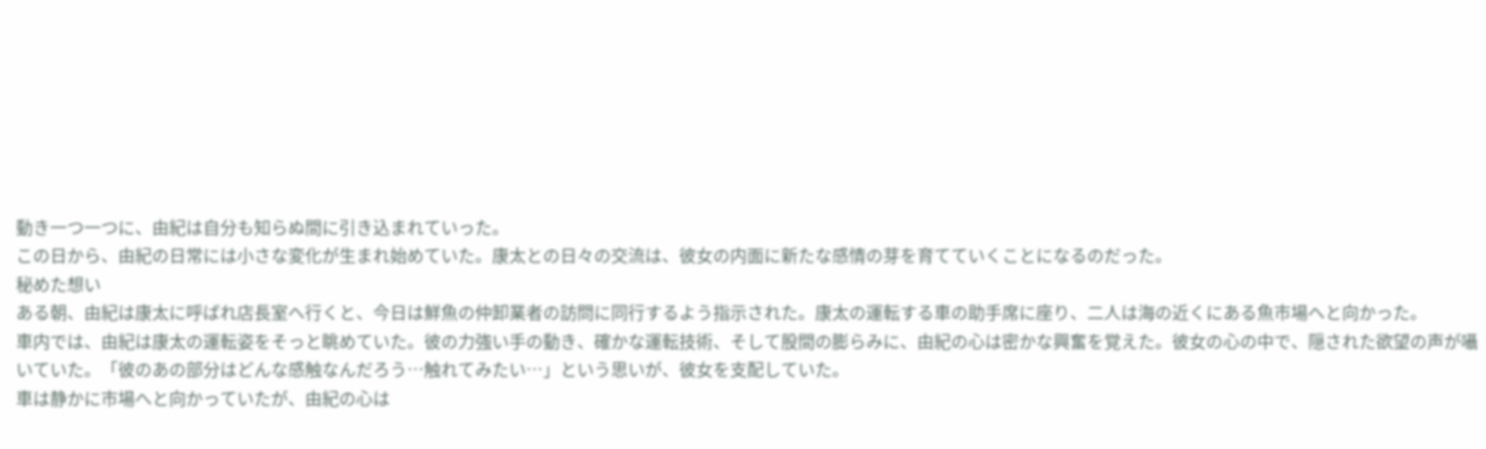動き一つ一つに、由紀は自分も知らぬ間に引き込まれていった。
この日から、由紀の日常には小さな変化が生まれ始めていた。康太との日々の交流は、彼女の内面に新たな感情の芽を育てていくことになるのだった。
秘めた想い
ある朝、由紀は康太に呼ばれ店長室へ行くと、今日は鮮魚の仲卸業者の訪問に同行するよう指示された。康太の運転する車の助手席に座り、二人は海の近くにある魚市場へと向かった。
車内では、由紀は康太の運転姿をそっと眺めていた。彼の力強い手の動き、確かな運転技術、そして股間の膨らみに、由紀の心は密かな興奮を覚えた。彼女の心の中で、隠された欲望の声が囁いていた。「彼のあの部分はどんな感触なんだろう…触れてみたい…」という思いが、彼女を支配していた。
車は静かに市場へと向かっていたが、由紀の心は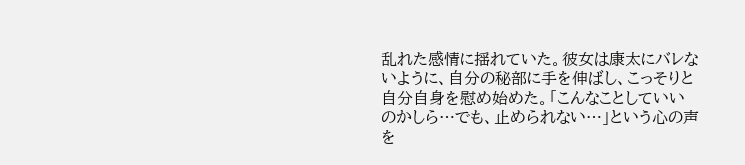乱れた感情に揺れていた。彼女は康太にバレないように、自分の秘部に手を伸ばし、こっそりと自分自身を慰め始めた。「こんなことしていいのかしら…でも、止められない…」という心の声を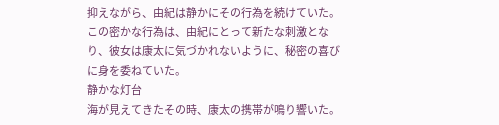抑えながら、由紀は静かにその行為を続けていた。
この密かな行為は、由紀にとって新たな刺激となり、彼女は康太に気づかれないように、秘密の喜びに身を委ねていた。
静かな灯台
海が見えてきたその時、康太の携帯が鳴り響いた。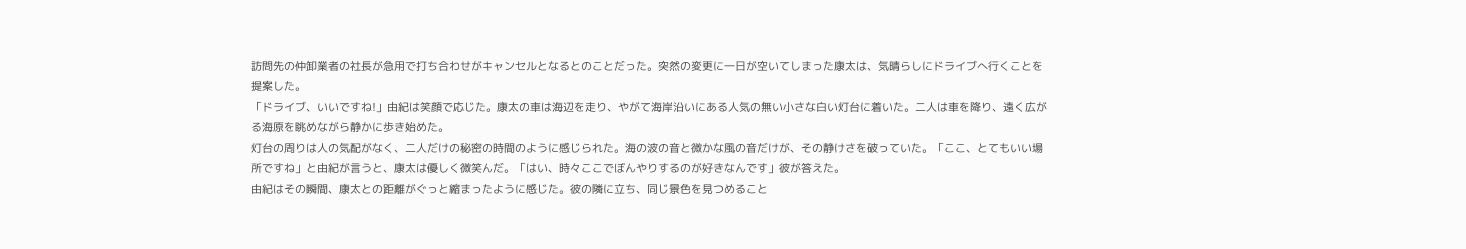訪問先の仲卸業者の社長が急用で打ち合わせがキャンセルとなるとのことだった。突然の変更に一日が空いてしまった康太は、気晴らしにドライブへ行くことを提案した。
「ドライブ、いいですね!」由紀は笑顔で応じた。康太の車は海辺を走り、やがて海岸沿いにある人気の無い小さな白い灯台に着いた。二人は車を降り、遠く広がる海原を眺めながら静かに歩き始めた。
灯台の周りは人の気配がなく、二人だけの秘密の時間のように感じられた。海の波の音と微かな風の音だけが、その静けさを破っていた。「ここ、とてもいい場所ですね」と由紀が言うと、康太は優しく微笑んだ。「はい、時々ここでぼんやりするのが好きなんです」彼が答えた。
由紀はその瞬間、康太との距離がぐっと縮まったように感じた。彼の隣に立ち、同じ景色を見つめること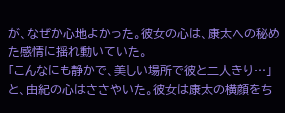が、なぜか心地よかった。彼女の心は、康太への秘めた感情に揺れ動いていた。
「こんなにも静かで、美しい場所で彼と二人きり…」と、由紀の心はささやいた。彼女は康太の横顔をち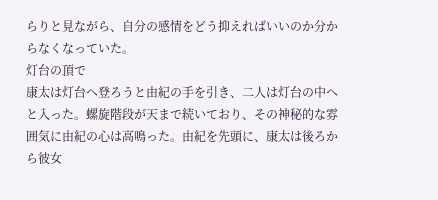らりと見ながら、自分の感情をどう抑えればいいのか分からなくなっていた。
灯台の頂で
康太は灯台へ登ろうと由紀の手を引き、二人は灯台の中へと入った。螺旋階段が天まで続いており、その神秘的な雰囲気に由紀の心は高鳴った。由紀を先頭に、康太は後ろから彼女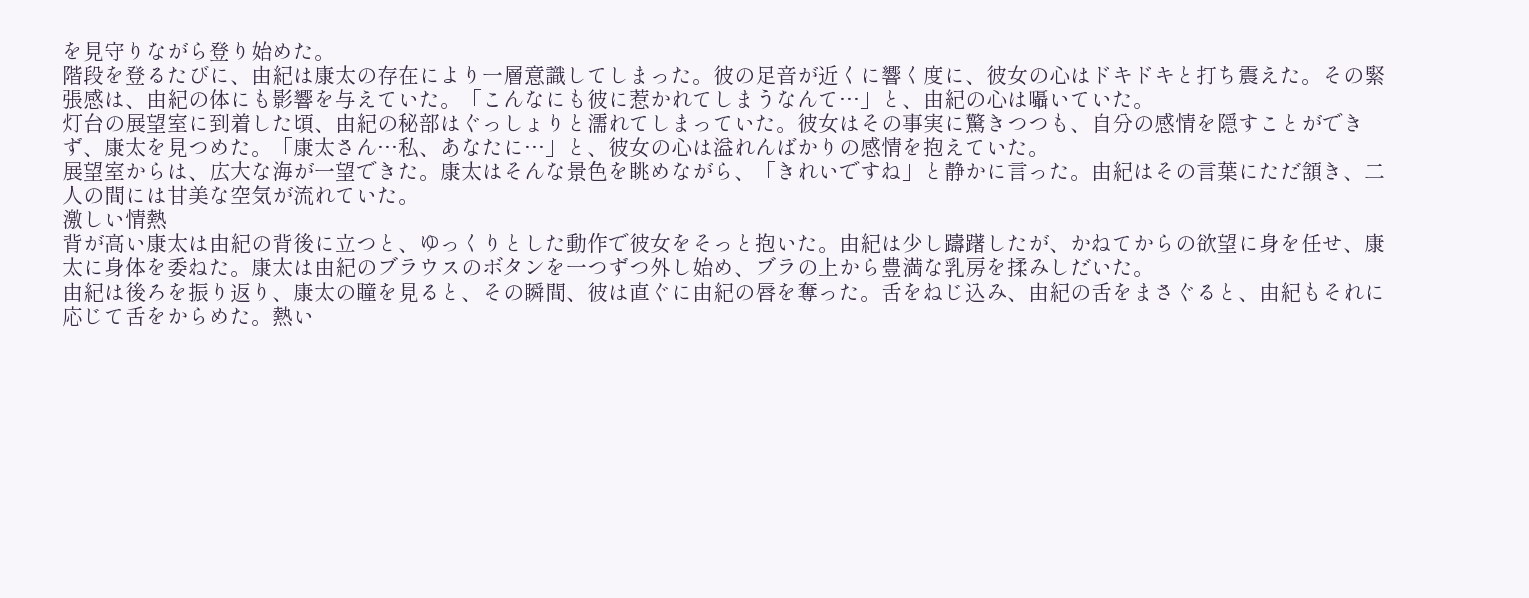を見守りながら登り始めた。
階段を登るたびに、由紀は康太の存在により一層意識してしまった。彼の足音が近くに響く度に、彼女の心はドキドキと打ち震えた。その緊張感は、由紀の体にも影響を与えていた。「こんなにも彼に惹かれてしまうなんて…」と、由紀の心は囁いていた。
灯台の展望室に到着した頃、由紀の秘部はぐっしょりと濡れてしまっていた。彼女はその事実に驚きつつも、自分の感情を隠すことができず、康太を見つめた。「康太さん…私、あなたに…」と、彼女の心は溢れんばかりの感情を抱えていた。
展望室からは、広大な海が一望できた。康太はそんな景色を眺めながら、「きれいですね」と静かに言った。由紀はその言葉にただ頷き、二人の間には甘美な空気が流れていた。
激しい情熱
背が高い康太は由紀の背後に立つと、ゆっくりとした動作で彼女をそっと抱いた。由紀は少し躊躇したが、かねてからの欲望に身を任せ、康太に身体を委ねた。康太は由紀のブラウスのボタンを一つずつ外し始め、ブラの上から豊満な乳房を揉みしだいた。
由紀は後ろを振り返り、康太の瞳を見ると、その瞬間、彼は直ぐに由紀の唇を奪った。舌をねじ込み、由紀の舌をまさぐると、由紀もそれに応じて舌をからめた。熱い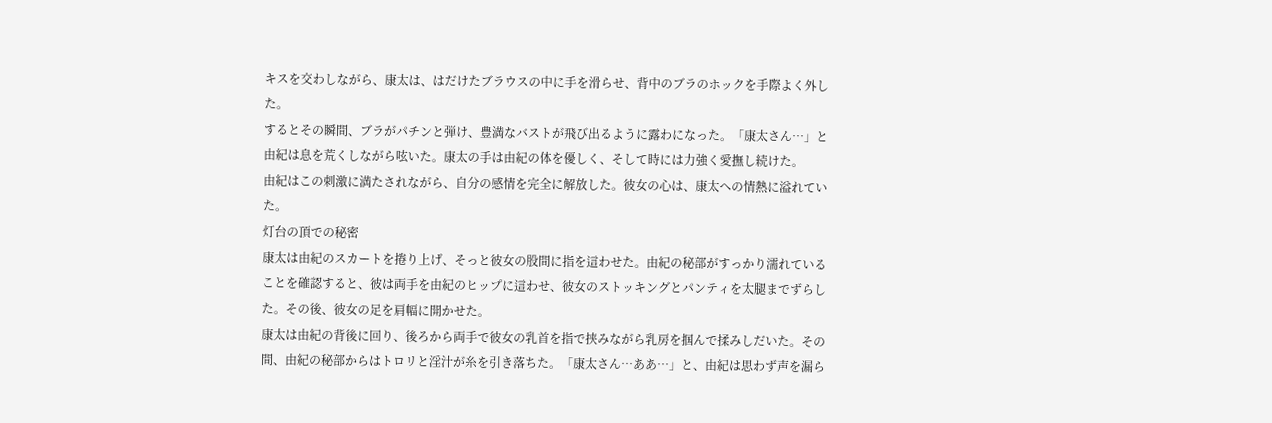キスを交わしながら、康太は、はだけたブラウスの中に手を滑らせ、背中のブラのホックを手際よく外した。
するとその瞬間、ブラがパチンと弾け、豊満なバストが飛び出るように露わになった。「康太さん…」と由紀は息を荒くしながら呟いた。康太の手は由紀の体を優しく、そして時には力強く愛撫し続けた。
由紀はこの刺激に満たされながら、自分の感情を完全に解放した。彼女の心は、康太への情熱に溢れていた。
灯台の頂での秘密
康太は由紀のスカートを捲り上げ、そっと彼女の股間に指を這わせた。由紀の秘部がすっかり濡れていることを確認すると、彼は両手を由紀のヒップに這わせ、彼女のストッキングとパンティを太腿までずらした。その後、彼女の足を肩幅に開かせた。
康太は由紀の背後に回り、後ろから両手で彼女の乳首を指で挟みながら乳房を掴んで揉みしだいた。その間、由紀の秘部からはトロリと淫汁が糸を引き落ちた。「康太さん…ああ…」と、由紀は思わず声を漏ら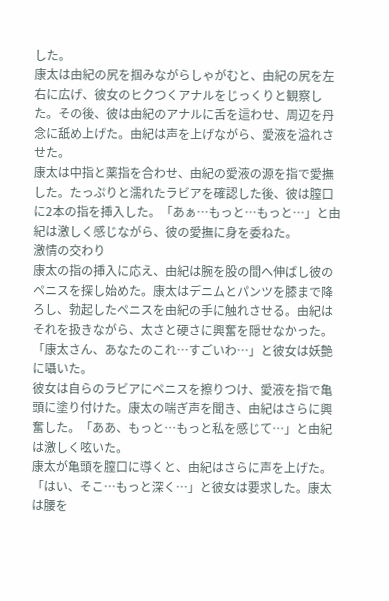した。
康太は由紀の尻を掴みながらしゃがむと、由紀の尻を左右に広げ、彼女のヒクつくアナルをじっくりと観察した。その後、彼は由紀のアナルに舌を這わせ、周辺を丹念に舐め上げた。由紀は声を上げながら、愛液を溢れさせた。
康太は中指と薬指を合わせ、由紀の愛液の源を指で愛撫した。たっぷりと濡れたラビアを確認した後、彼は膣口に2本の指を挿入した。「あぁ…もっと…もっと…」と由紀は激しく感じながら、彼の愛撫に身を委ねた。
激情の交わり
康太の指の挿入に応え、由紀は腕を股の間へ伸ばし彼のペニスを探し始めた。康太はデニムとパンツを膝まで降ろし、勃起したペニスを由紀の手に触れさせる。由紀はそれを扱きながら、太さと硬さに興奮を隠せなかった。「康太さん、あなたのこれ…すごいわ…」と彼女は妖艶に囁いた。
彼女は自らのラビアにペニスを擦りつけ、愛液を指で亀頭に塗り付けた。康太の喘ぎ声を聞き、由紀はさらに興奮した。「ああ、もっと…もっと私を感じて…」と由紀は激しく呟いた。
康太が亀頭を膣口に導くと、由紀はさらに声を上げた。「はい、そこ…もっと深く…」と彼女は要求した。康太は腰を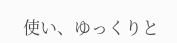使い、ゆっくりと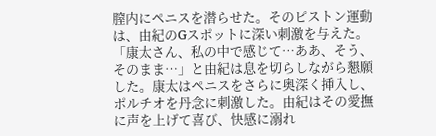膣内にペニスを潜らせた。そのピストン運動は、由紀のGスポットに深い刺激を与えた。
「康太さん、私の中で感じて…ああ、そう、そのまま…」と由紀は息を切らしながら懇願した。康太はペニスをさらに奥深く挿入し、ポルチオを丹念に刺激した。由紀はその愛撫に声を上げて喜び、快感に溺れ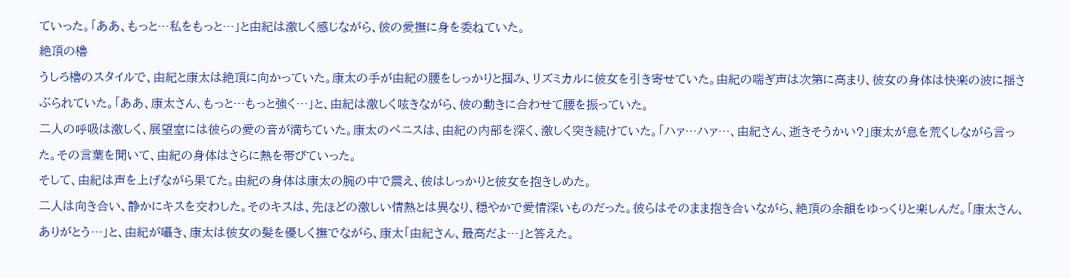ていった。「ああ、もっと…私をもっと…」と由紀は激しく感じながら、彼の愛撫に身を委ねていた。
絶頂の櫓
うしろ櫓のスタイルで、由紀と康太は絶頂に向かっていた。康太の手が由紀の腰をしっかりと掴み、リズミカルに彼女を引き寄せていた。由紀の喘ぎ声は次第に高まり、彼女の身体は快楽の波に揺さぶられていた。「ああ、康太さん、もっと…もっと強く…」と、由紀は激しく呟きながら、彼の動きに合わせて腰を振っていた。
二人の呼吸は激しく、展望室には彼らの愛の音が満ちていた。康太のペニスは、由紀の内部を深く、激しく突き続けていた。「ハァ…ハァ…、由紀さん、逝きそうかい?」康太が息を荒くしながら言った。その言葉を聞いて、由紀の身体はさらに熱を帯びていった。
そして、由紀は声を上げながら果てた。由紀の身体は康太の腕の中で震え、彼はしっかりと彼女を抱きしめた。
二人は向き合い、静かにキスを交わした。そのキスは、先ほどの激しい情熱とは異なり、穏やかで愛情深いものだった。彼らはそのまま抱き合いながら、絶頂の余韻をゆっくりと楽しんだ。「康太さん、ありがとう…」と、由紀が囁き、康太は彼女の髪を優しく撫でながら、康太「由紀さん、最高だよ…」と答えた。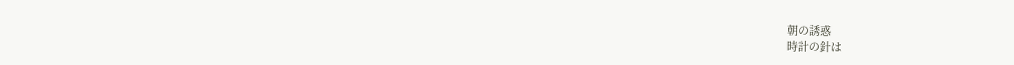朝の誘惑
時計の針は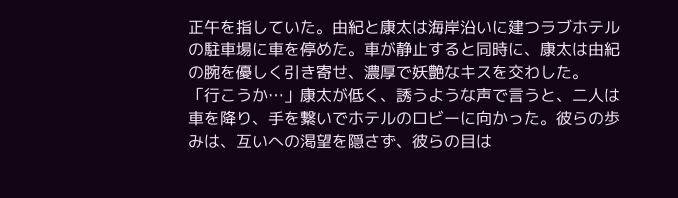正午を指していた。由紀と康太は海岸沿いに建つラブホテルの駐車場に車を停めた。車が静止すると同時に、康太は由紀の腕を優しく引き寄せ、濃厚で妖艶なキスを交わした。
「行こうか…」康太が低く、誘うような声で言うと、二人は車を降り、手を繋いでホテルのロビーに向かった。彼らの歩みは、互いへの渇望を隠さず、彼らの目は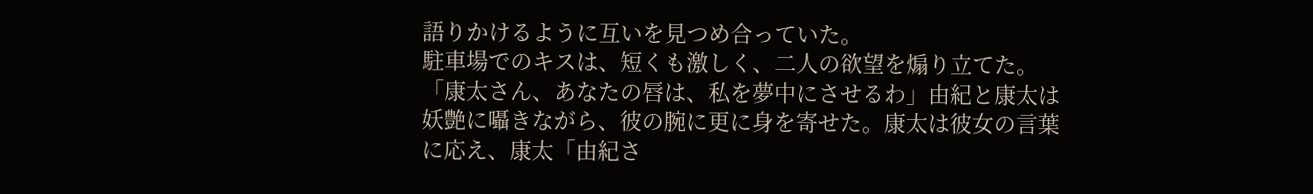語りかけるように互いを見つめ合っていた。
駐車場でのキスは、短くも激しく、二人の欲望を煽り立てた。「康太さん、あなたの唇は、私を夢中にさせるわ」由紀と康太は妖艶に囁きながら、彼の腕に更に身を寄せた。康太は彼女の言葉に応え、康太「由紀さ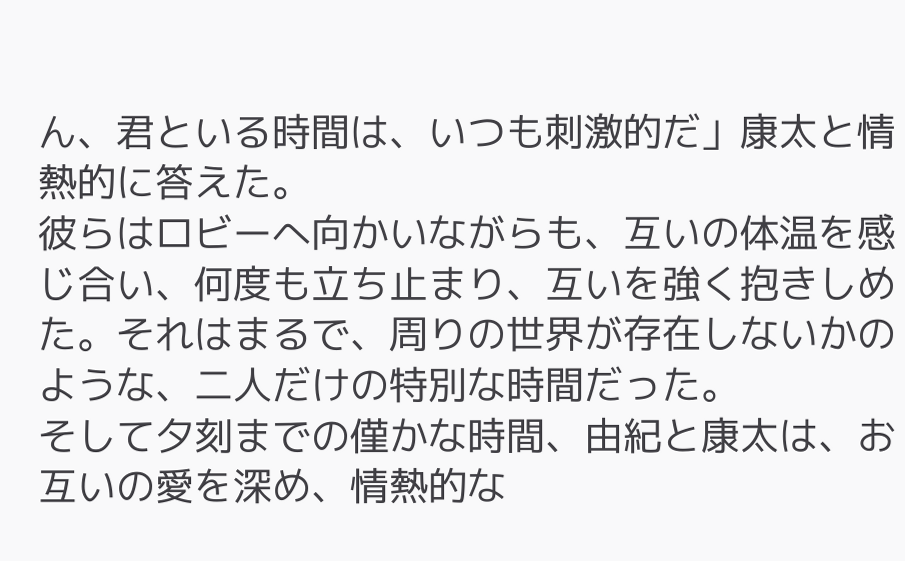ん、君といる時間は、いつも刺激的だ」康太と情熱的に答えた。
彼らはロビーへ向かいながらも、互いの体温を感じ合い、何度も立ち止まり、互いを強く抱きしめた。それはまるで、周りの世界が存在しないかのような、二人だけの特別な時間だった。
そして夕刻までの僅かな時間、由紀と康太は、お互いの愛を深め、情熱的な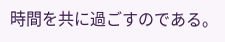時間を共に過ごすのである。